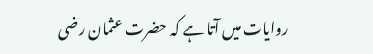روایات میں آتا ہے کہ حضرت عثمان رضی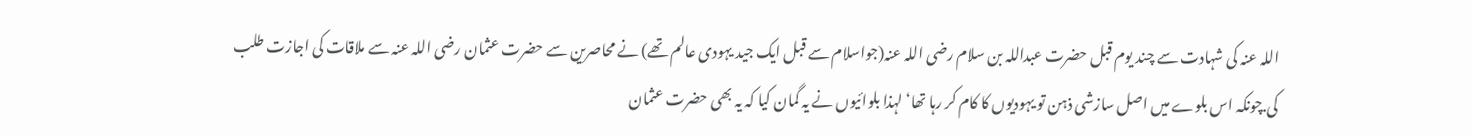اللہ عنہ کی شہادت سے چند یوم قبل حضرت عبداللہ بن سلام رضی اللہ عنہ(جواسلام سے قبل ایک جید یہودی عالم تھے) نے محاصرین سے حضرت عثمان رضی اللہ عنہ سے ملاقات کی اجازت طلب کی.چونکہ اس بلوے میں اصل سازشی ذہن تو یہودیوں کا کام کر رہا تھا‘ لہذا بلوائیوں نے یہ گمان کیا کہ یہ بھی حضرت عثمان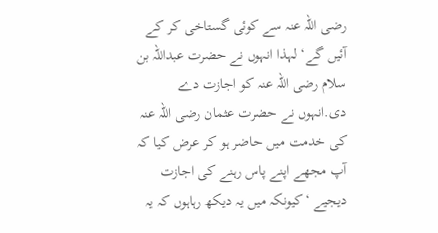رضی اللہ عنہ سے کوئی گستاخی کر کے آئیں گے‘ لہذا انہوں نے حضرت عبداللہ بن سلام رضی اللہ عنہ کو اجازت دے دی.انہوں نے حضرت عثمان رضی اللہ عنہ کی خدمت میں حاضر ہو کر عرض کیا کہ آپ مجھے اپنے پاس رہنے کی اجازت دیجیے ‘کیونکہ میں یہ دیکھ رہاہوں کہ یہ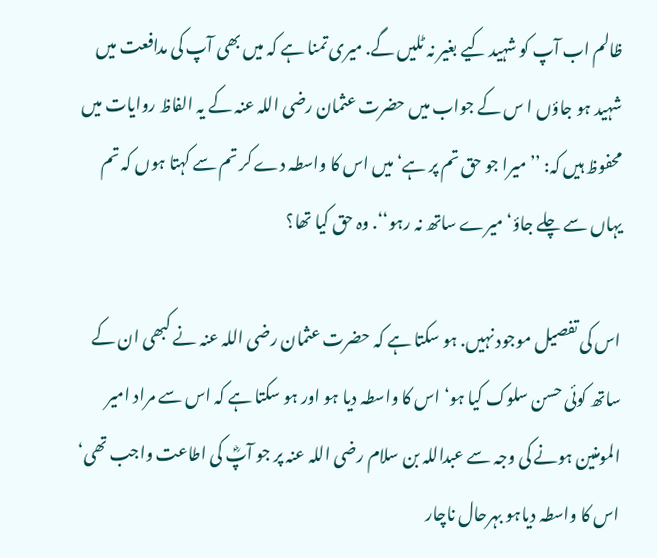ظالم اب آپ کو شہید کیے بغیر نہ ٹلیں گے. میری تمنا ہے کہ میں بھی آپ کی مدافعت میں شہید ہو جاؤں ا س کے جواب میں حضرت عثمان رضی اللہ عنہ کے یہ الفاظ روایات میں محفوظ ہیں کہ: ’’میرا جو حق تم پر ہے‘ میں اس کا واسطہ دے کر تم سے کہتا ہوں کہ تم یہاں سے چلے جاؤ‘ میرے ساتھ نہ رہو‘‘. وہ حق کیا تھا؟

اس کی تفصیل موجود نہیں. ہو سکتا ہے کہ حضرت عثمان رضی اللہ عنہ نے کبھی ان کے ساتھ کوئی حسن سلوک کیا ہو‘ اس کا واسطہ دیا ہو اور ہو سکتا ہے کہ اس سے مراد امیر المومنین ہونے کی وجہ سے عبداللہ بن سلام رضی اللہ عنہ پر جو آپؓ کی اطاعت واجب تھی‘ اس کا واسطہ دیاہو بہرحال ناچار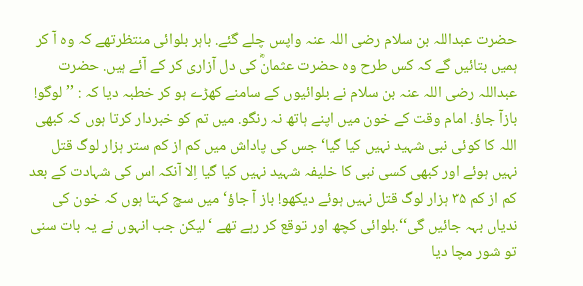حضرت عبداللہ بن سلام رضی اللہ عنہ واپس چلے گئے. باہر بلوائی منتظرتھے کہ وہ آ کر ہمیں بتائیں گے کہ کس طرح وہ حضرت عثمانؓ کی دل آزاری کر کے آئے ہیں. حضرت عبداللہ رضی اللہ عنہ بن سلام نے بلوائیوں کے سامنے کھڑے ہو کر خطبہ دیا کہ : ’’لوگو! بازآ جاؤ. امام وقت کے خون میں اپنے ہاتھ نہ رنگو. میں تم کو خبردار کرتا ہوں کہ کبھی اللہ کا کوئی نبی شہید نہیں کیا گیا‘ جس کی پاداش میں کم از کم ستر ہزار لوگ قتل نہیں ہوئے اور کبھی کسی نبی کا خلیفہ شہید نہیں کیا گیا اِلا آنکہ اس کی شہادت کے بعد کم از کم ۳۵ ہزار لوگ قتل نہیں ہوئے دیکھو! باز آ جاؤ‘ میں سچ کہتا ہوں کہ خون کی ندیاں بہہ جائیں گی‘‘.بلوائی کچھ اور توقع کر رہے تھے ‘ لیکن جب انہوں نے یہ بات سنی تو شور مچا دیا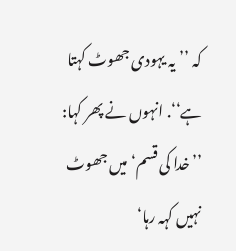کہ ’’یہ یہودی جھوٹ کہتا ہے‘‘. انہوں نے پھر کہا: ’’خدا کی قسم‘ میں جھوٹ نہیں کہہ رہا‘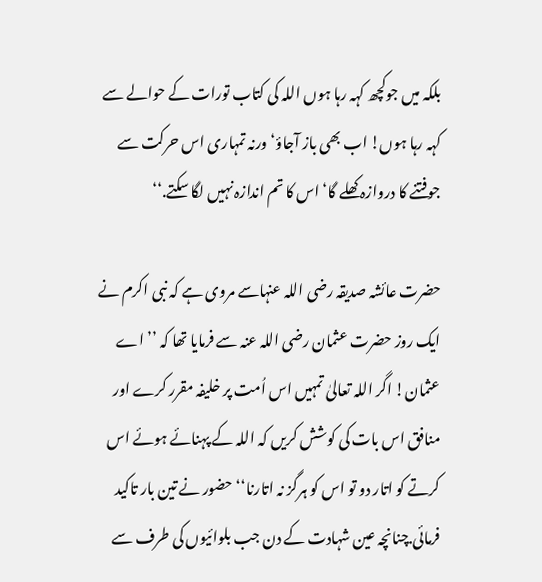بلکہ میں جوکچھ کہہ رہا ہوں اللہ کی کتاب تورات کے حوالے سے کہہ رہا ہوں! اب بھی باز آجاؤ‘ ورنہ تمہاری اس حرکت سے جوفتنے کا دروازہ کھلے گا‘ اس کا تم اندازہ نہیں لگا سکتے.‘‘

حضرت عائشہ صدیقہ رضی اللہ عنہاسے مروی ہے کہ نبی اکرم نے ایک روز حضرت عثمان رضی اللہ عنہ سے فرمایا تھا کہ ’’اے عثمان! اگر اللہ تعالیٰ تمہیں اس اُمت پر خلیفہ مقرر کرے اور منافق اس بات کی کوشش کریں کہ اللہ کے پہنائے ہوئے اس کرتے کو اتار دو تو اس کو ہرگز نہ اتارنا‘‘ حضور نے تین بار تاکید فرمائی.چنانچہ عین شہادت کے دن جب بلوائیوں کی طرف سے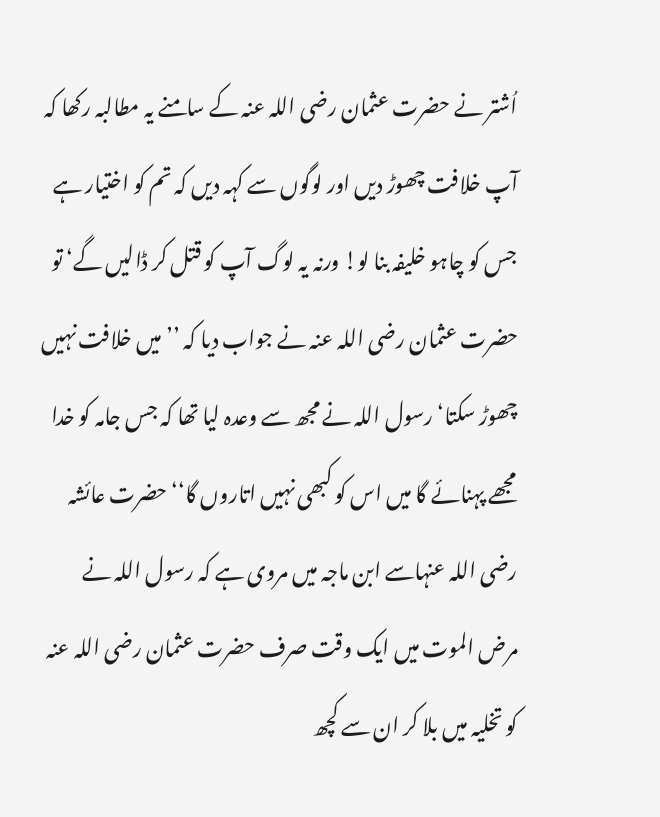اُشتر نے حضرت عثمان رضی اللہ عنہ کے سامنے یہ مطالبہ رکھا کہ آپ خلافت چھوڑ دیں اور لوگوں سے کہہ دیں کہ تم کو اختیار ہے جس کو چاہو خلیفہ بنا لو! ورنہ یہ لوگ آپ کو قتل کر ڈالیں گے‘ تو حضرت عثمان رضی اللہ عنہ نے جواب دیا کہ ’’میں خلافت نہیں چھوڑ سکتا‘ رسول اللہ نے مجھ سے وعدہ لیا تھا کہ جس جامہ کو خدا مجھے پہنائے گا میں اس کو کبھی نہیں اتاروں گا‘‘ حضرت عائشہ رضی اللہ عنہاسے ابن ماجہ میں مروی ہے کہ رسول اللہ نے مرض الموت میں ایک وقت صرف حضرت عثمان رضی اللہ عنہ کو تخلیہ میں بلا کر ان سے کچھ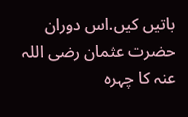باتیں کیں.اس دوران حضرت عثمان رضی اللہ عنہ کا چہرہ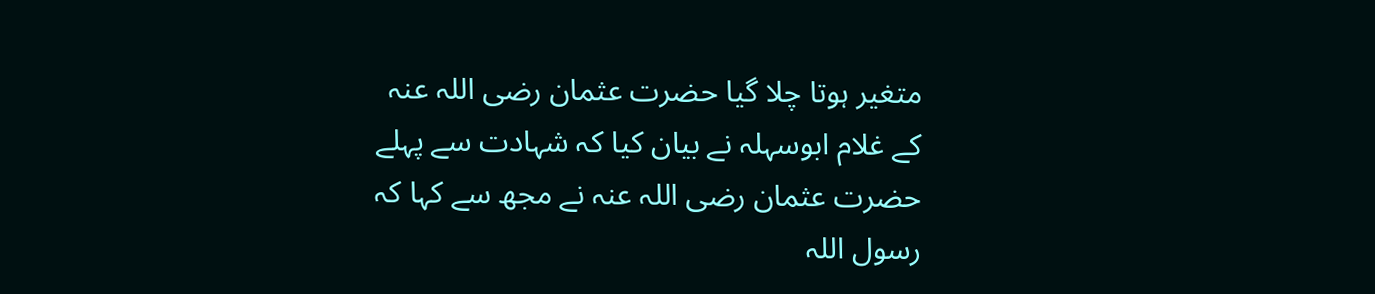متغیر ہوتا چلا گیا حضرت عثمان رضی اللہ عنہ کے غلام ابوسہلہ نے بیان کیا کہ شہادت سے پہلے حضرت عثمان رضی اللہ عنہ نے مجھ سے کہا کہ رسول اللہ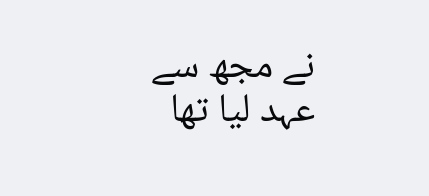نے مجھ سے عہد لیا تھا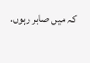کہ میں صابر رہوں.